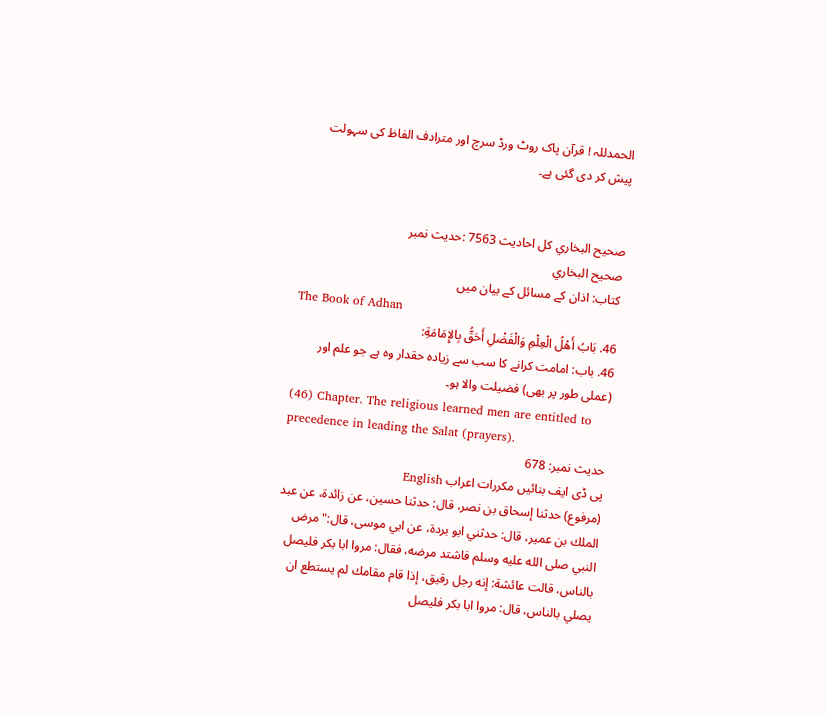الحمدللہ ! قرآن پاک روٹ ورڈ سرچ اور مترادف الفاظ کی سہولت پیش کر دی گئی ہے۔


صحيح البخاري کل احادیث 7563 :حدیث نمبر
صحيح البخاري
کتاب: اذان کے مسائل کے بیان میں
The Book of Adhan
46. بَابُ أَهْلُ الْعِلْمِ وَالْفَضْلِ أَحَقُّ بِالإِمَامَةِ:
46. باب: امامت کرانے کا سب سے زیادہ حقدار وہ ہے جو علم اور (عملی طور پر بھی) فضیلت والا ہو۔
(46) Chapter. The religious learned men are entitled to precedence in leading the Salat (prayers).
حدیث نمبر: 678
پی ڈی ایف بنائیں مکررات اعراب English
(مرفوع) حدثنا إسحاق بن نصر، قال: حدثنا حسين، عن زائدة، عن عبد الملك بن عمير، قال: حدثني ابو بردة، عن ابي موسى، قال:" مرض النبي صلى الله عليه وسلم فاشتد مرضه، فقال: مروا ابا بكر فليصل بالناس، قالت عائشة: إنه رجل رقيق، إذا قام مقامك لم يستطع ان يصلي بالناس، قال: مروا ابا بكر فليصل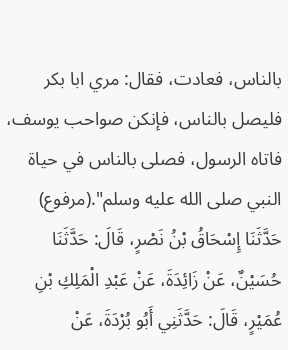بالناس، فعادت، فقال: مري ابا بكر فليصل بالناس، فإنكن صواحب يوسف، فاتاه الرسول، فصلى بالناس في حياة النبي صلى الله عليه وسلم".(مرفوع) حَدَّثَنَا إِسْحَاقُ بْنُ نَصْرٍ، قَالَ: حَدَّثَنَا حُسَيْنٌ، عَنْ زَائِدَةَ، عَنْ عَبْدِ الْمَلِكِ بْنِ عُمَيْرٍ، قَالَ: حَدَّثَنِي أَبُو بُرْدَةَ، عَنْ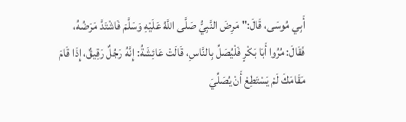أَبِي مُوسَى، قَالَ:" مَرِضَ النَّبِيُّ صَلَّى اللَّهُ عَلَيْهِ وَسَلَّمَ فَاشْتَدَّ مَرَضُهُ، فَقَالَ: مُرُوا أَبَا بَكْرٍ فَلْيُصَلِّ بِالنَّاسِ، قَالَتْ عَائِشَةُ: إِنَّهُ رَجُلٌ رَقِيقٌ، إِذَا قَامَ مَقَامَكَ لَمْ يَسْتَطِعْ أَنْ يُصَلِّيَ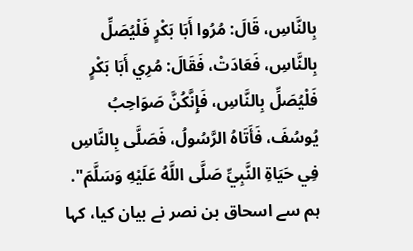بِالنَّاسِ، قَالَ: مُرُوا أَبَا بَكْرٍ فَلْيُصَلِّ بِالنَّاسِ، فَعَادَتْ، فَقَالَ: مُرِي أَبَا بَكْرٍ فَلْيُصَلِّ بِالنَّاسِ، فَإِنَّكُنَّ صَوَاحِبُ يُوسُفَ، فَأَتَاهُ الرَّسُولُ، فَصَلَّى بِالنَّاسِ فِي حَيَاةِ النَّبِيِّ صَلَّى اللَّهُ عَلَيْهِ وَسَلَّمَ".
ہم سے اسحاق بن نصر نے بیان کیا، کہا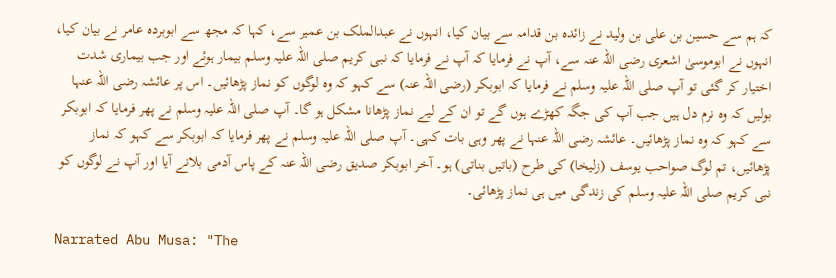کہ ہم سے حسین بن علی بن ولید نے زائدہ بن قدامہ سے بیان کیا، انہوں نے عبدالملک بن عمیر سے، کہا کہ مجھ سے ابوبردہ عامر نے بیان کیا، انہوں نے ابوموسیٰ اشعری رضی اللہ عنہ سے، آپ نے فرمایا کہ آپ نے فرمایا کہ نبی کریم صلی اللہ علیہ وسلم بیمار ہوئے اور جب بیماری شدت اختیار کر گئی تو آپ صلی اللہ علیہ وسلم نے فرمایا کہ ابوبکر (رضی اللہ عنہ) سے کہو کہ وہ لوگوں کو نماز پڑھائیں۔ اس پر عائشہ رضی اللہ عنہا بولیں کہ وہ نرم دل ہیں جب آپ کی جگہ کھڑے ہوں گے تو ان کے لیے نماز پڑھانا مشکل ہو گا۔ آپ صلی اللہ علیہ وسلم نے پھر فرمایا کہ ابوبکر سے کہو کہ وہ نماز پڑھائیں۔ عائشہ رضی اللہ عنہا نے پھر وہی بات کہی۔ آپ صلی اللہ علیہ وسلم نے پھر فرمایا کہ ابوبکر سے کہو کہ نماز پڑھائیں، تم لوگ صواحب یوسف (زلیخا) کی طرح (باتیں بناتی) ہو۔ آخر ابوبکر صدیق رضی اللہ عنہ کے پاس آدمی بلانے آیا اور آپ نے لوگوں کو نبی کریم صلی اللہ علیہ وسلم کی زندگی میں ہی نماز پڑھائی۔

Narrated Abu Musa: "The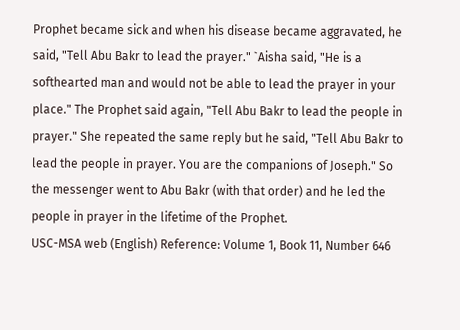Prophet became sick and when his disease became aggravated, he said, "Tell Abu Bakr to lead the prayer." `Aisha said, "He is a softhearted man and would not be able to lead the prayer in your place." The Prophet said again, "Tell Abu Bakr to lead the people in prayer." She repeated the same reply but he said, "Tell Abu Bakr to lead the people in prayer. You are the companions of Joseph." So the messenger went to Abu Bakr (with that order) and he led the people in prayer in the lifetime of the Prophet.
USC-MSA web (English) Reference: Volume 1, Book 11, Number 646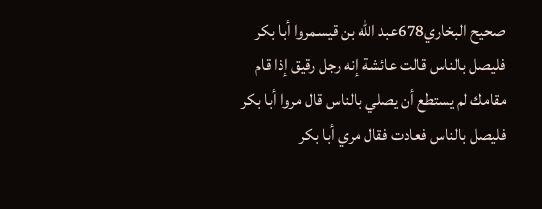صحيح البخاري678عبد الله بن قيسمروا أبا بكر فليصل بالناس قالت عائشة إنه رجل رقيق إذا قام مقامك لم يستطع أن يصلي بالناس قال مروا أبا بكر فليصل بالناس فعادت فقال مري أبا بكر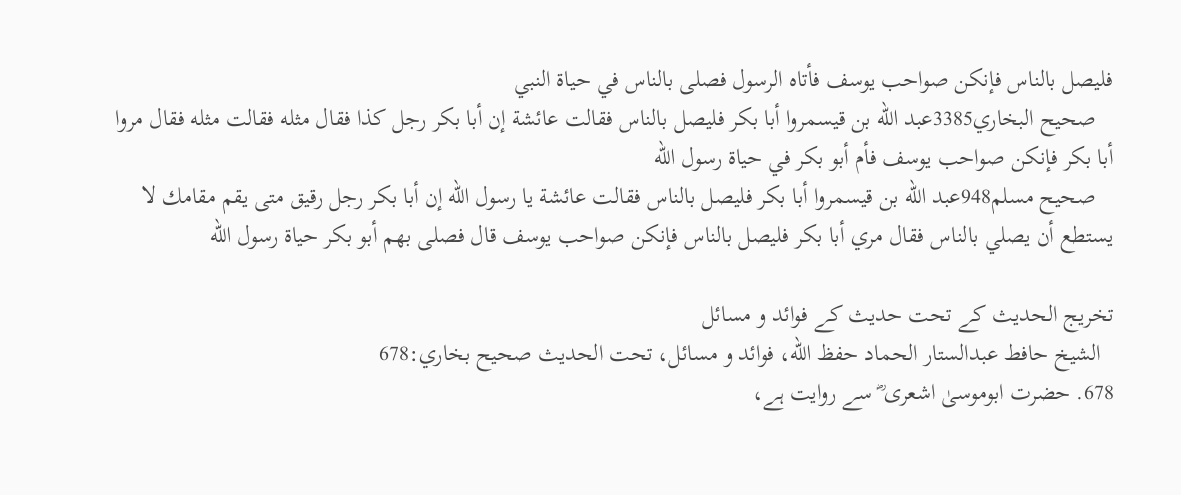فليصل بالناس فإنكن صواحب يوسف فأتاه الرسول فصلى بالناس في حياة النبي
   صحيح البخاري3385عبد الله بن قيسمروا أبا بكر فليصل بالناس فقالت عائشة إن أبا بكر رجل كذا فقال مثله فقالت مثله فقال مروا أبا بكر فإنكن صواحب يوسف فأم أبو بكر في حياة رسول الله
   صحيح مسلم948عبد الله بن قيسمروا أبا بكر فليصل بالناس فقالت عائشة يا رسول الله إن أبا بكر رجل رقيق متى يقم مقامك لا يستطع أن يصلي بالناس فقال مري أبا بكر فليصل بالناس فإنكن صواحب يوسف قال فصلى بهم أبو بكر حياة رسول الله

تخریج الحدیث کے تحت حدیث کے فوائد و مسائل
  الشيخ حافط عبدالستار الحماد حفظ الله، فوائد و مسائل، تحت الحديث صحيح بخاري:678
678. حضرت ابوموسیٰ اشعری ؓ سے روایت ہے،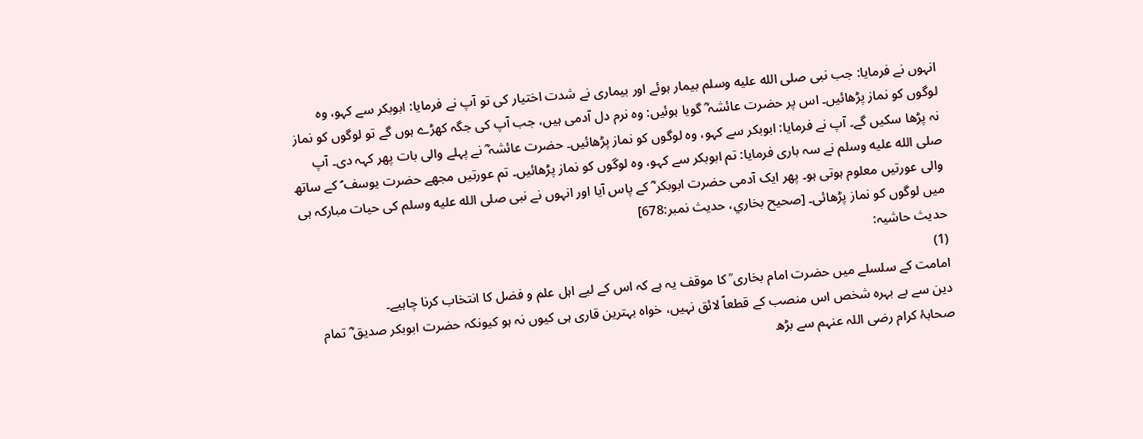انہوں نے فرمایا: جب نبی صلى الله عليه وسلم بیمار ہوئے اور بیماری نے شدت اختیار کی تو آپ نے فرمایا: ابوبکر سے کہو، وہ لوگوں کو نماز پڑھائیں۔ اس پر حضرت عائشہ ؓ گویا ہوئیں: وہ نرم دل آدمی ہیں، جب آپ کی جگہ کھڑے ہوں گے تو لوگوں کو نماز نہ پڑھا سکیں گے۔ آپ نے فرمایا: ابوبکر سے کہو، وہ لوگوں کو نماز پڑھائیں۔ حضرت عائشہ ؓ نے پہلے والی بات پھر کہہ دی۔ آپ صلى الله عليه وسلم نے سہ باری فرمایا: تم ابوبکر سے کہو، وہ لوگوں کو نماز پڑھائیں۔ تم عورتیں مجھے حضرت یوسف ؑ کے ساتھ والی عورتیں معلوم ہوتی ہو۔ پھر ایک آدمی حضرت ابوبکر ؓ کے پاس آیا اور انہوں نے نبی صلى الله عليه وسلم کی حیات مبارکہ ہی میں لوگوں کو نماز پڑھائی۔ [صحيح بخاري، حديث نمبر:678]
حدیث حاشیہ:
(1)
امامت کے سلسلے میں حضرت امام بخاری ؒ کا موقف یہ ہے کہ اس کے لیے اہل علم و فضل کا انتخاب کرنا چاہیے۔
دین سے بے بہرہ شخص اس منصب کے قطعاً لائق نہیں، خواہ بہترین قاری ہی کیوں نہ ہو کیونکہ حضرت ابوبکر صدیق ؓ تمام صحابۂ کرام رضی اللہ عنہم سے بڑھ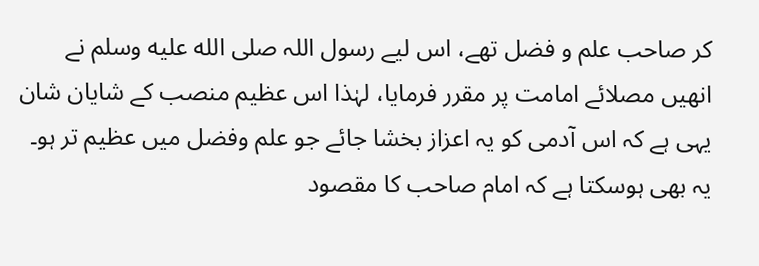کر صاحب علم و فضل تھے، اس لیے رسول اللہ صلى الله عليه وسلم نے انھیں مصلائے امامت پر مقرر فرمایا، لہٰذا اس عظیم منصب کے شایان شان یہی ہے کہ اس آدمی کو یہ اعزاز بخشا جائے جو علم وفضل میں عظیم تر ہو۔
یہ بھی ہوسکتا ہے کہ امام صاحب کا مقصود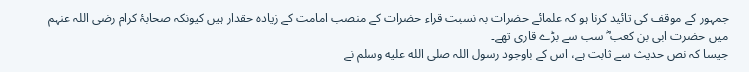جمہور کے موقف کی تائید کرنا ہو کہ علمائے حضرات بہ نسبت قراء حضرات کے منصب امامت کے زیادہ حقدار ہیں کیونکہ صحابۂ کرام رضی اللہ عنہم میں حضرت ابی بن کعب ؓ سب سے بڑے قاری تھے۔
جیسا کہ نص حدیث سے ثابت ہے، اس کے باوجود رسول اللہ صلى الله عليه وسلم نے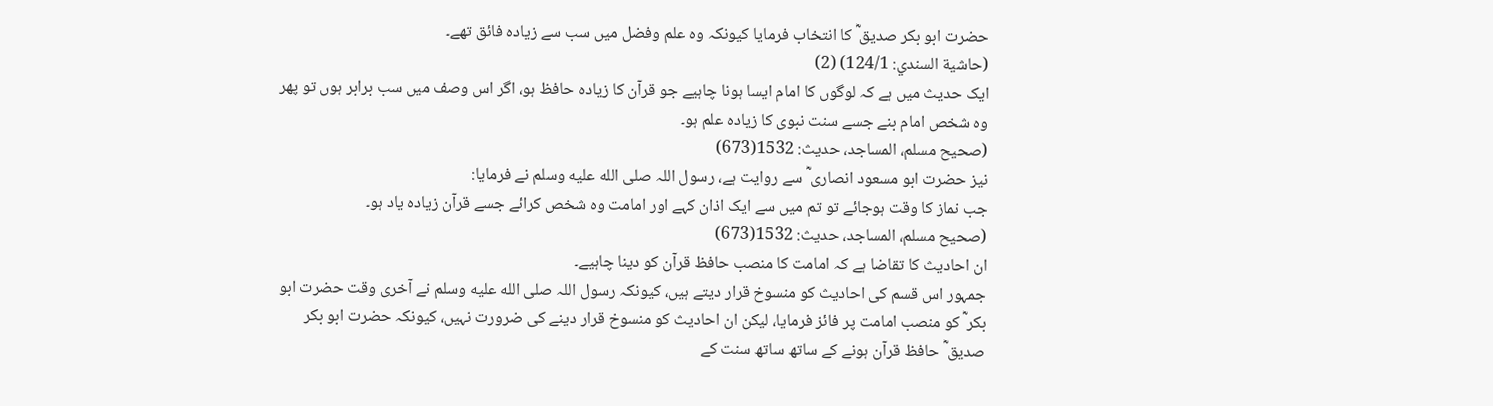حضرت ابو بکر صدیق ؓ کا انتخاب فرمایا کیونکہ وہ علم وفضل میں سب سے زیادہ فائق تھے۔
(حاشیة السندي: 124/1) (2)
ایک حدیث میں ہے کہ لوگوں کا امام ایسا ہونا چاہیے جو قرآن کا زیادہ حافظ ہو، اگر اس وصف میں سب برابر ہوں تو پھر وہ شخص امام بنے جسے سنت نبوی کا زیادہ علم ہو۔
(صحیح مسلم، المساجد، حدیث: 1532(673)
نیز حضرت ابو مسعود انصاری ؓ سے روایت ہے، رسول اللہ صلى الله عليه وسلم نے فرمایا:
جب نماز کا وقت ہوجائے تو تم میں سے ایک اذان کہے اور امامت وہ شخص کرائے جسے قرآن زیادہ یاد ہو۔
(صحیح مسلم، المساجد، حدیث: 1532(673)
ان احادیث کا تقاضا ہے کہ امامت کا منصب حافظ قرآن کو دینا چاہیے۔
جمہور اس قسم کی احادیث کو منسوخ قرار دیتے ہیں، کیونکہ رسول اللہ صلى الله عليه وسلم نے آخری وقت حضرت ابو بکر ؓ کو منصب امامت پر فائز فرمایا، لیکن ان احادیث کو منسوخ قرار دینے کی ضرورت نہیں، کیونکہ حضرت ابو بکر صديق ؓ حافظ قرآن ہونے کے ساتھ ساتھ سنت کے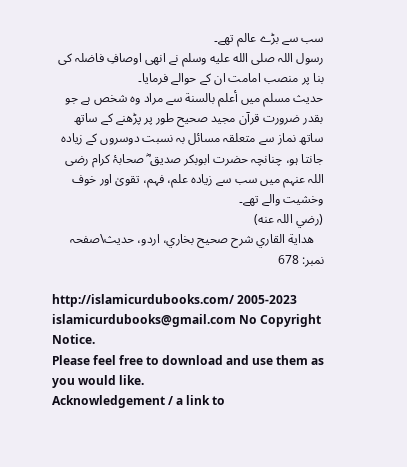سب سے بڑے عالم تھے۔
رسول اللہ صلى الله عليه وسلم نے انھی اوصافِ فاضلہ کی بنا پر منصب امامت ان کے حوالے فرمایا۔
حدیث مسلم میں أعلم بالسنة سے مراد وہ شخص ہے جو بقدر ضرورت قرآن مجید صحیح طور پر پڑھنے کے ساتھ ساتھ نماز سے متعلقہ مسائل بہ نسبت دوسروں کے زیادہ جانتا ہو، چنانچہ حضرت ابوبکر صدیق ؓ صحابۂ کرام رضی اللہ عنہم میں سب سے زیادہ علم، فہم، تقویٰ اور خوف وخشیت والے تھے۔
(رضي اللہ عنه)
   هداية القاري شرح صحيح بخاري، اردو، حدیث\صفحہ نمبر: 678

http://islamicurdubooks.com/ 2005-2023 islamicurdubooks@gmail.com No Copyright Notice.
Please feel free to download and use them as you would like.
Acknowledgement / a link to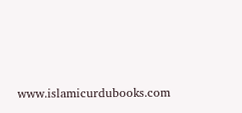www.islamicurdubooks.com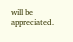will be appreciated.